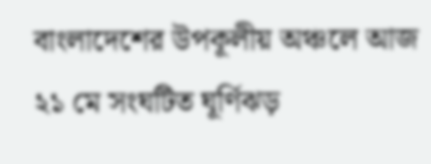বাংলাদেশের উপকূলীয় অঞ্চলে আজ ২১ মে সংঘটিত ঘূর্ণিঝড়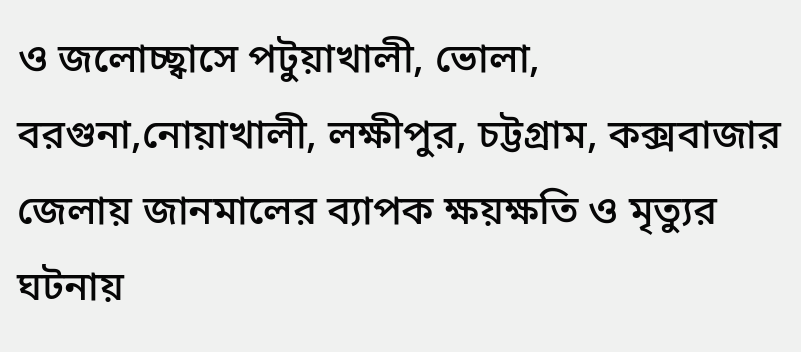ও জলোচ্ছ্বাসে পটুয়াখালী, ভোলা, বরগুনা,নোয়াখালী, লক্ষীপুর, চট্টগ্রাম, কক্সবাজার জেলায় জানমালের ব্যাপক ক্ষয়ক্ষতি ও মৃত্যুর ঘটনায়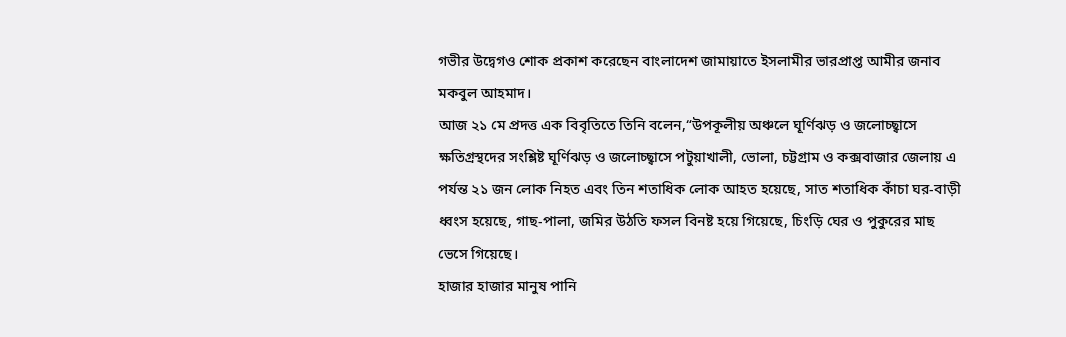গভীর উদ্বেগও শোক প্রকাশ করেছেন বাংলাদেশ জামায়াতে ইসলামীর ভারপ্রাপ্ত আমীর জনাব মকবুল আহমাদ।
আজ ২১ মে প্রদত্ত এক বিবৃতিতে তিনি বলেন,“উপকূলীয় অঞ্চলে ঘূর্ণিঝড় ও জলোচ্ছ্বাসে ক্ষতিগ্রস্থদের সংশ্লিষ্ট ঘূর্ণিঝড় ও জলোচ্ছ্বাসে পটুয়াখালী, ভোলা, চট্টগ্রাম ও কক্সবাজার জেলায় এ পর্যন্ত ২১ জন লোক নিহত এবং তিন শতাধিক লোক আহত হয়েছে, সাত শতাধিক কাঁচা ঘর-বাড়ী ধ্বংস হয়েছে, গাছ-পালা, জমির উঠতি ফসল বিনষ্ট হয়ে গিয়েছে, চিংড়ি ঘের ও পুকুরের মাছ ভেসে গিয়েছে।
হাজার হাজার মানুষ পানি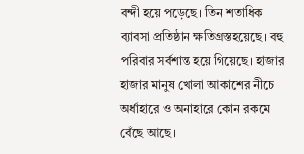বন্দী হয়ে পড়েছে। তিন শতাধিক ব্যাবসা প্রতিষ্ঠান ক্ষতিগ্রস্তহয়েছে। বহু পরিবার সর্বশান্ত হয়ে গিয়েছে। হাজার হাজার মানুষ খোলা আকাশের নীচে অর্ধাহারে ও অনাহারে কোন রকমে বেঁছে আছে।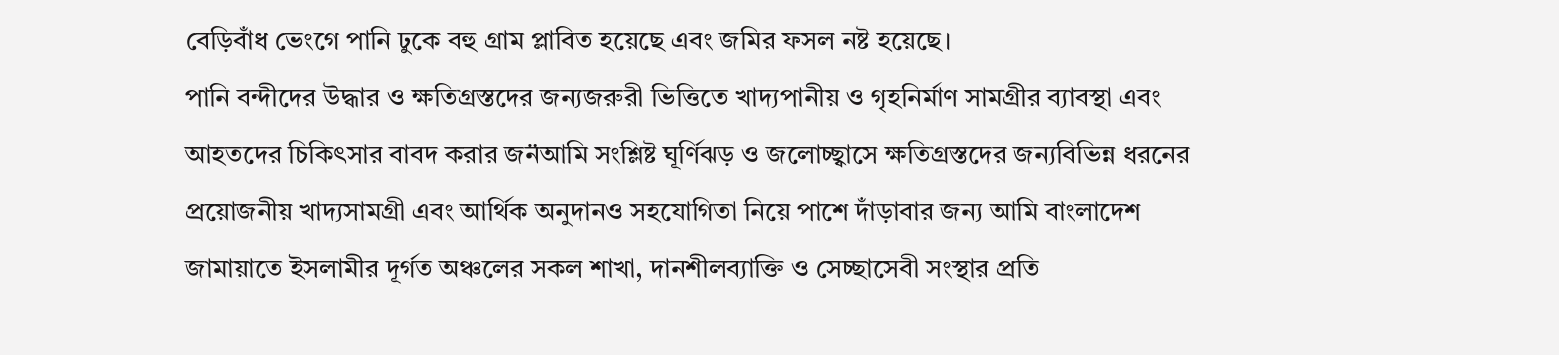বেড়িবাঁধ ভেংগে পানি ঢুকে বহু গ্রাম প্লাবিত হয়েছে এবং জমির ফসল নষ্ট হয়েছে।
পানি বন্দীদের উদ্ধার ও ক্ষতিগ্রস্তদের জন্যজরুরী ভিত্তিতে খাদ্যপানীয় ও গৃহনির্মাণ সামগ্রীর ব্যাবস্থা এবং আহতদের চিকিৎসার বাবদ করার জন̈আমি সংশ্লিষ্ট ঘূর্ণিঝড় ও জলোচ্ছ্বাসে ক্ষতিগ্রস্তদের জন্যবিভিন্ন ধরনের প্রয়োজনীয় খাদ্যসামগ্রী এবং আর্থিক অনুদানও সহযোগিতা নিয়ে পাশে দাঁড়াবার জন্য আমি বাংলাদেশ জামায়াতে ইসলামীর দূর্গত অঞ্চলের সকল শাখা, দানশীলব্যাক্তি ও সেচ্ছাসেবী সংস্থার প্রতি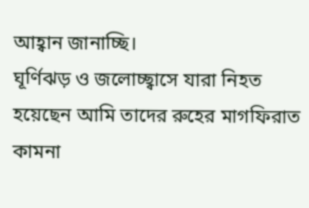আহ্বান জানাচ্ছি।
ঘূর্ণিঝড় ও জলোচ্ছ্বাসে যারা নিহত হয়েছেন আমি তাদের রুহের মাগফিরাত কামনা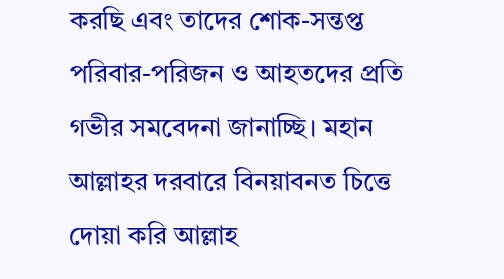করছি এবং তাদের শোক-সন্তপ্ত পরিবার-পরিজন ও আহতদের প্রতি গভীর সমবেদনা জানাচ্ছি। মহান আল্লাহর দরবারে বিনয়াবনত চিত্তে দোয়া করি আল্লাহ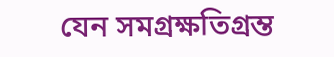যেন সমগ্রক্ষতিগ্রম্ত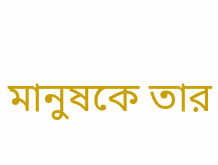মানুষকে তার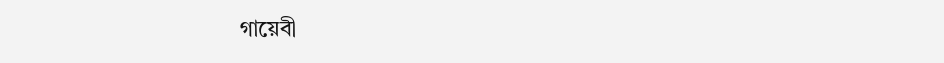গায়েবী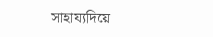সাহায্যদিয়ে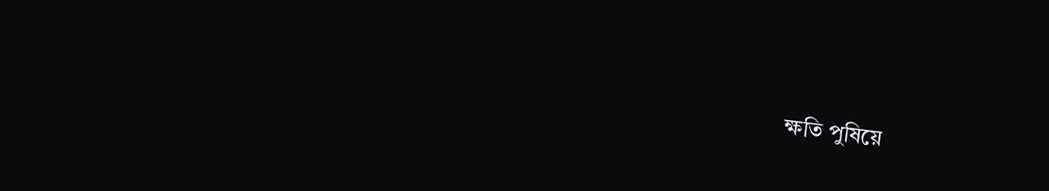ক্ষতি পুষিয়ে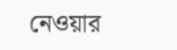নেওয়ার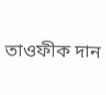তাওফীক দান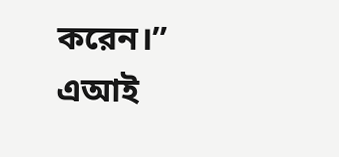করেন।”
এআই